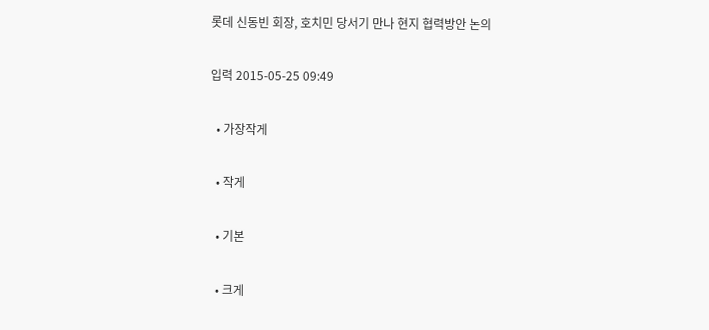롯데 신동빈 회장, 호치민 당서기 만나 현지 협력방안 논의

입력 2015-05-25 09:49

  • 가장작게

  • 작게

  • 기본

  • 크게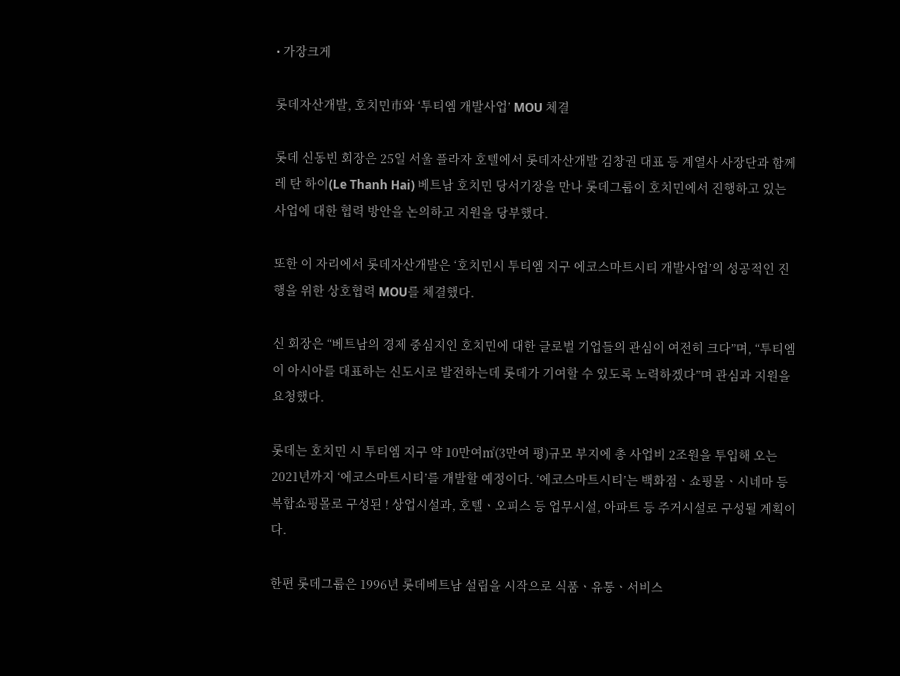• 가장크게

롯데자산개발, 호치민市와 ‘투티엠 개발사업’ MOU 체결

롯데 신동빈 회장은 25일 서울 플라자 호텔에서 롯데자산개발 김창권 대표 등 계열사 사장단과 함께 레 탄 하이(Le Thanh Hai) 베트남 호치민 당서기장을 만나 롯데그룹이 호치민에서 진행하고 있는 사업에 대한 협력 방안을 논의하고 지원을 당부했다.

또한 이 자리에서 롯데자산개발은 ‘호치민시 투티엠 지구 에코스마트시티 개발사업’의 성공적인 진행을 위한 상호협력 MOU를 체결했다.

신 회장은 “베트남의 경제 중심지인 호치민에 대한 글로벌 기업들의 관심이 여전히 크다”며, “투티엠이 아시아를 대표하는 신도시로 발전하는데 롯데가 기여할 수 있도록 노력하겠다”며 관심과 지원을 요청했다.

롯데는 호치민 시 투티엠 지구 약 10만여㎡(3만여 평)규모 부지에 총 사업비 2조원을 투입해 오는 2021년까지 ‘에코스마트시티’를 개발할 예정이다. ‘에코스마트시티’는 백화점ㆍ쇼핑몰ㆍ시네마 등 복합쇼핑몰로 구성된 ! 상업시설과, 호텔ㆍ오피스 등 업무시설, 아파트 등 주거시설로 구성될 계획이다.

한편 롯데그룹은 1996년 롯데베트남 설립을 시작으로 식품ㆍ유통ㆍ서비스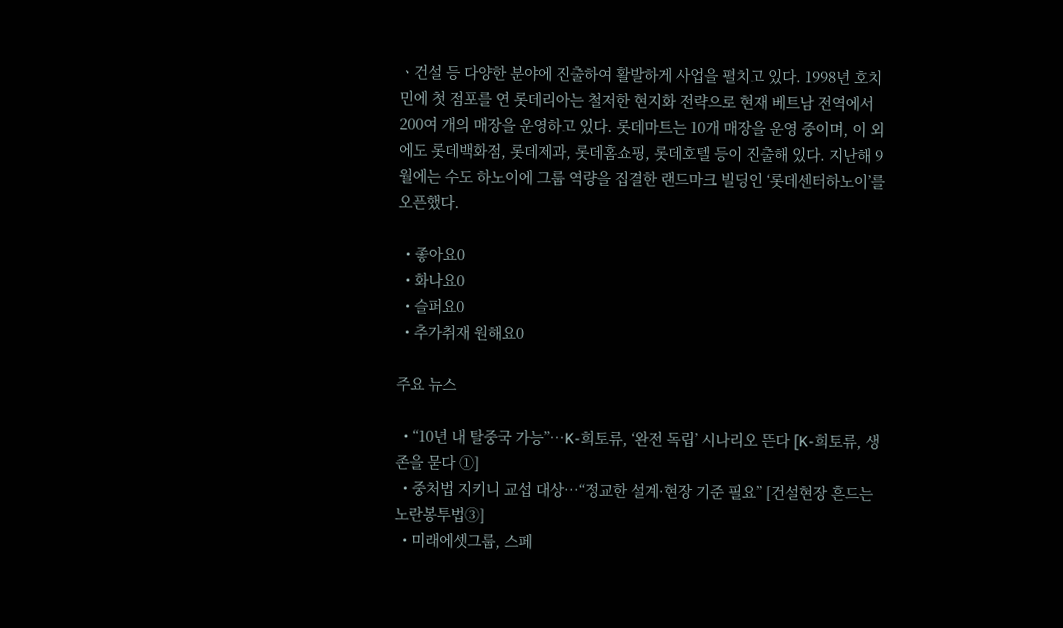ㆍ건설 등 다양한 분야에 진출하여 활발하게 사업을 펼치고 있다. 1998년 호치민에 첫 점포를 연 롯데리아는 철저한 현지화 전략으로 현재 베트남 전역에서 200여 개의 매장을 운영하고 있다. 롯데마트는 10개 매장을 운영 중이며, 이 외에도 롯데백화점, 롯데제과, 롯데홈쇼핑, 롯데호텔 등이 진출해 있다. 지난해 9월에는 수도 하노이에 그룹 역량을 집결한 랜드마크 빌딩인 ‘롯데센터하노이’를 오픈했다.

  • 좋아요0
  • 화나요0
  • 슬퍼요0
  • 추가취재 원해요0

주요 뉴스

  • “10년 내 탈중국 가능”…K-희토류, ‘완전 독립’ 시나리오 뜬다 [K-희토류, 생존을 묻다 ①]
  • 중처법 지키니 교섭 대상⋯“정교한 설계·현장 기준 필요” [건설현장 흔드는 노란봉투법③]
  • 미래에셋그룹, 스페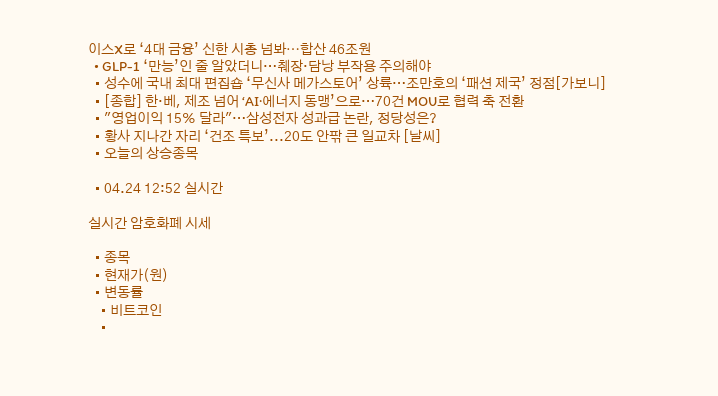이스X로 ‘4대 금융’ 신한 시총 넘봐⋯합산 46조원
  • GLP-1 ‘만능’인 줄 알았더니…췌장·담낭 부작용 주의해야
  • 성수에 국내 최대 편집숍 ‘무신사 메가스토어’ 상륙…조만호의 ‘패션 제국’ 정점[가보니]
  • [종합] 한·베, 제조 넘어 ‘AI·에너지 동맹’으로…70건 MOU로 협력 축 전환
  • "영업이익 15% 달라"…삼성전자 성과급 논란, 정당성은?
  • 황사 지나간 자리 ‘건조 특보’...20도 안팎 큰 일교차 [날씨]
  • 오늘의 상승종목

  • 04.24 12:52 실시간

실시간 암호화폐 시세

  • 종목
  • 현재가(원)
  • 변동률
    • 비트코인
    •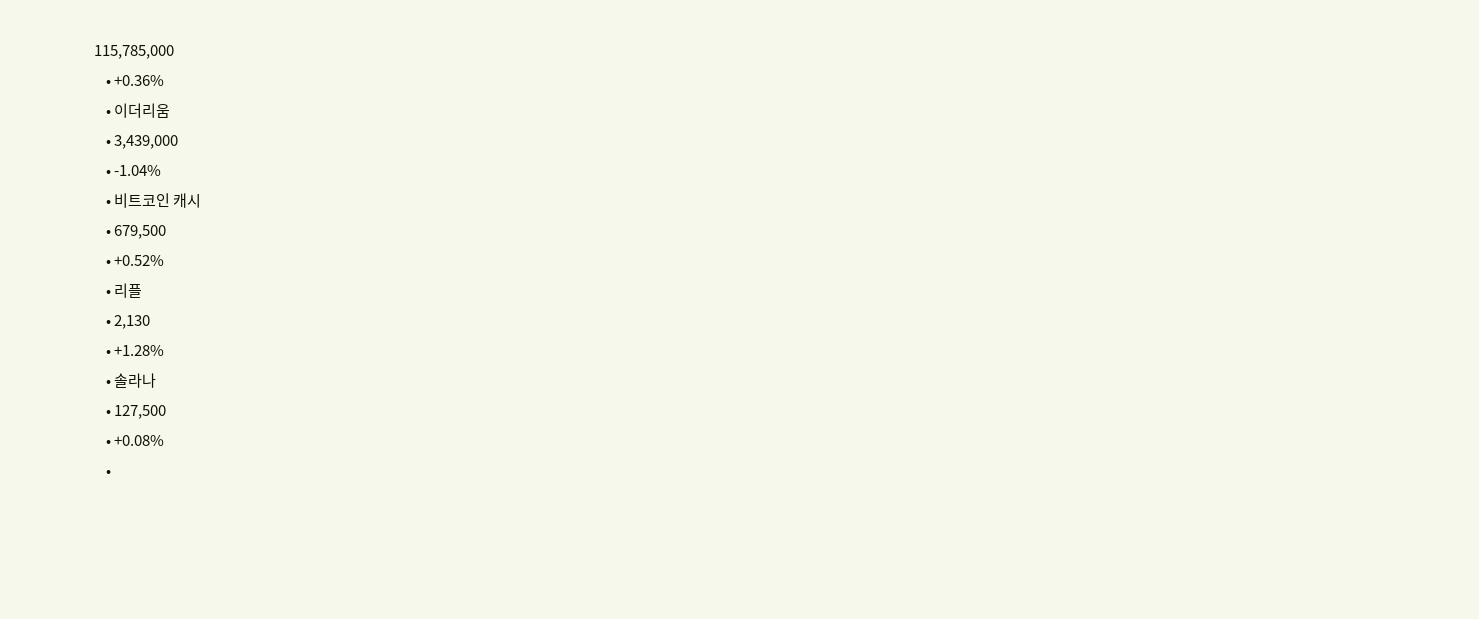115,785,000
    • +0.36%
    • 이더리움
    • 3,439,000
    • -1.04%
    • 비트코인 캐시
    • 679,500
    • +0.52%
    • 리플
    • 2,130
    • +1.28%
    • 솔라나
    • 127,500
    • +0.08%
    •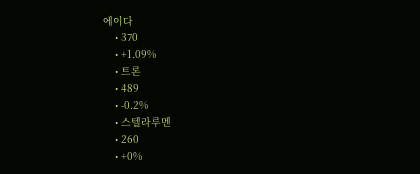에이다
    • 370
    • +1.09%
    • 트론
    • 489
    • -0.2%
    • 스텔라루멘
    • 260
    • +0%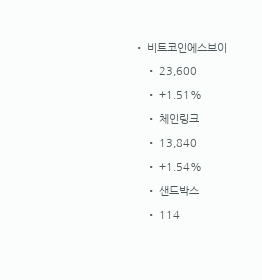• 비트코인에스브이
    • 23,600
    • +1.51%
    • 체인링크
    • 13,840
    • +1.54%
    • 샌드박스
    • 114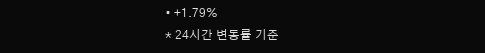• +1.79%
* 24시간 변동률 기준